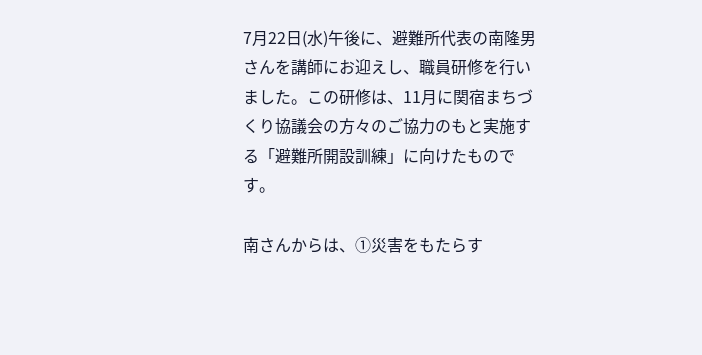7月22日(水)午後に、避難所代表の南隆男さんを講師にお迎えし、職員研修を行いました。この研修は、11月に関宿まちづくり協議会の方々のご協力のもと実施する「避難所開設訓練」に向けたものです。

南さんからは、①災害をもたらす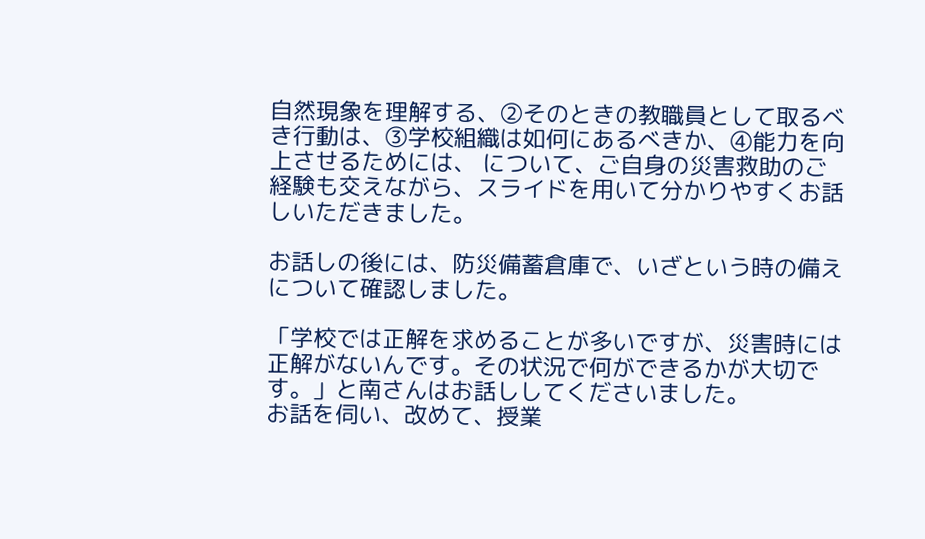自然現象を理解する、②そのときの教職員として取るべき行動は、③学校組織は如何にあるべきか、④能力を向上させるためには、 について、ご自身の災害救助のご経験も交えながら、スライドを用いて分かりやすくお話しいただきました。

お話しの後には、防災備蓄倉庫で、いざという時の備えについて確認しました。

「学校では正解を求めることが多いですが、災害時には正解がないんです。その状況で何ができるかが大切です。」と南さんはお話ししてくださいました。
お話を伺い、改めて、授業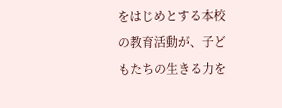をはじめとする本校の教育活動が、子どもたちの生きる力を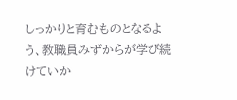しっかりと育むものとなるよう、教職員みずからが学び続けていか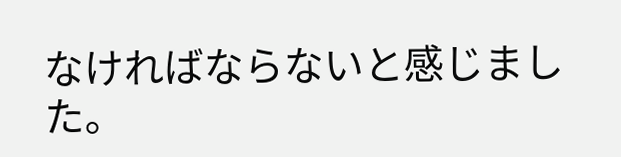なければならないと感じました。